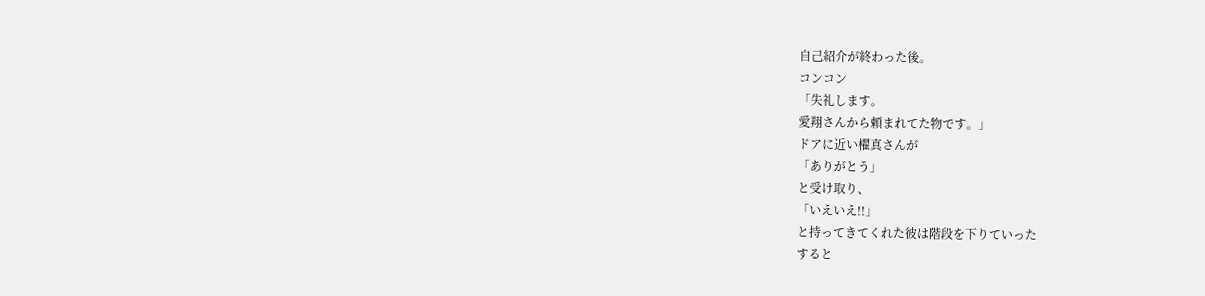自己紹介が終わった後。
コンコン
「失礼します。
愛翔さんから頼まれてた物です。」
ドアに近い櫂真さんが
「ありがとう」
と受け取り、
「いえいえ!!」
と持ってきてくれた彼は階段を下りていった
すると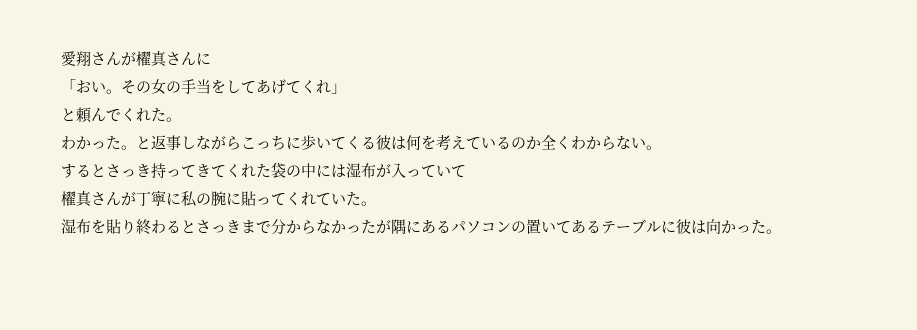愛翔さんが櫂真さんに
「おい。その女の手当をしてあげてくれ」
と頼んでくれた。
わかった。と返事しながらこっちに歩いてくる彼は何を考えているのか全くわからない。
するとさっき持ってきてくれた袋の中には湿布が入っていて
櫂真さんが丁寧に私の腕に貼ってくれていた。
湿布を貼り終わるとさっきまで分からなかったが隅にあるパソコンの置いてあるテーブルに彼は向かった。